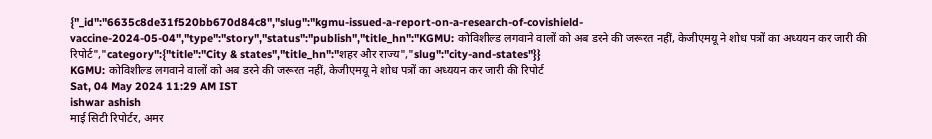{"_id":"6635c8de31f520bb670d84c8","slug":"kgmu-issued-a-report-on-a-research-of-covishield-vaccine-2024-05-04","type":"story","status":"publish","title_hn":"KGMU: कोविशील्ड लगवाने वालों को अब डरने की जरूरत नहीं, केजीएमयू ने शोध पत्रों का अध्ययन कर जारी की रिपोर्ट","category":{"title":"City & states","title_hn":"शहर और राज्य","slug":"city-and-states"}}
KGMU: कोविशील्ड लगवाने वालों को अब डरने की जरूरत नहीं, केजीएमयू ने शोध पत्रों का अध्ययन कर जारी की रिपोर्ट
Sat, 04 May 2024 11:29 AM IST
ishwar ashish
माई सिटी रिपोर्टर, अमर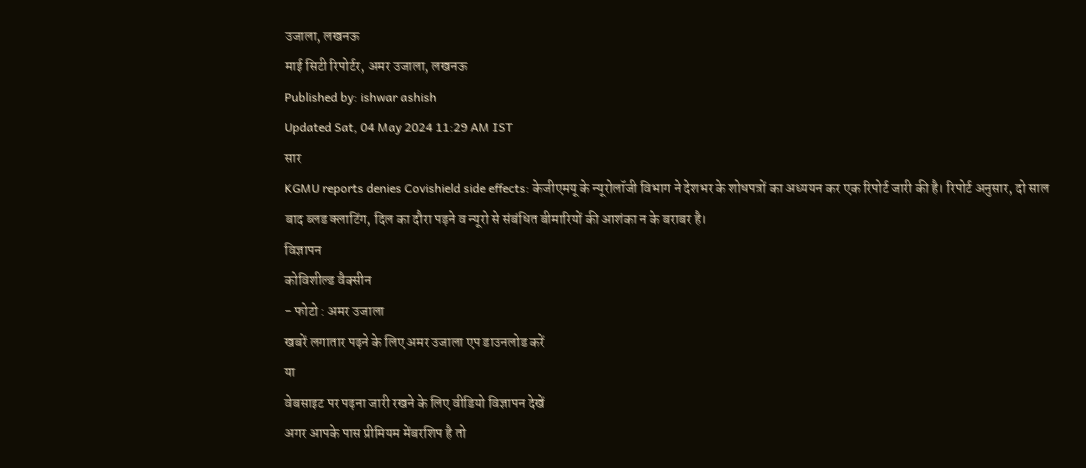उजाला, लखनऊ
माई सिटी रिपोर्टर, अमर उजाला, लखनऊ
Published by: ishwar ashish
Updated Sat, 04 May 2024 11:29 AM IST
सार
KGMU reports denies Covishield side effects: केजीएमयू के न्यूरोलॉजी विभाग ने देशभर के शोधपत्रों का अध्ययन कर एक रिपोर्ट जारी की है। रिपोर्ट अनुसार, दो साल बाद ब्लड क्लाटिंग, दिल का दौरा पड़ने व न्यूरो से संबंधित बीमारियों की आशंका न के बराबर है।
विज्ञापन
कोविशील्ड वैक्सीन
- फोटो : अमर उजाला
खबरें लगातार पढ़ने के लिए अमर उजाला एप डाउनलोड करें
या
वेबसाइट पर पढ़ना जारी रखने के लिए वीडियो विज्ञापन देखें
अगर आपके पास प्रीमियम मेंबरशिप है तो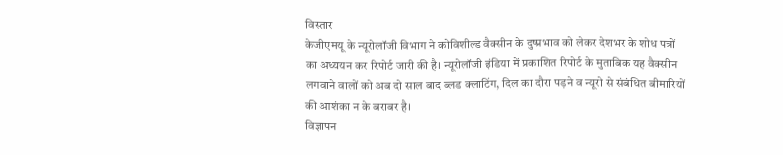विस्तार
केजीएमयू के न्यूरोलॉजी विभाग ने कोविशील्ड वैक्सीन के दुष्प्रभाव को लेकर देशभर के शोध पत्रों का अध्ययन कर रिपोर्ट जारी की है। न्यूरोलॉजी इंडिया में प्रकाशित रिपोर्ट के मुताबिक यह वैक्सीन लगवाने वालों को अब दो साल बाद ब्लड क्लाटिंग, दिल का दौरा पड़ने व न्यूरो से संबंधित बीमारियों की आशंका न के बराबर है।
विज्ञापन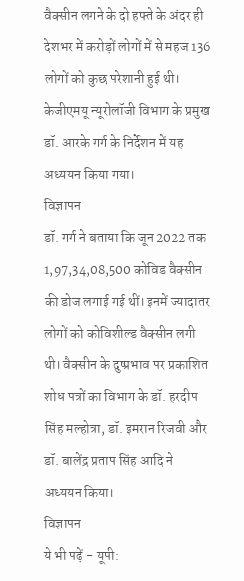वैक्सीन लगने के दो हफ्ते के अंदर ही देशभर में करोड़ों लोगों में से महज 136 लोगों को कुछ परेशानी हुई थी। केजीएमयू न्यूरोलॉजी विभाग के प्रमुख डॉ. आरके गर्ग के निर्देशन में यह अध्ययन किया गया।
विज्ञापन
डॉ. गर्ग ने बताया कि जून 2022 तक 1,97,34,08,500 कोविड वैक्सीन की डोज लगाई गई थीं। इनमें ज्यादातर लोगों को कोविशील्ड वैक्सीन लगी थी। वैक्सीन के दुष्प्रभाव पर प्रकाशित शोध पत्रों का विभाग के डॉ. हरदीप सिंह मल्होत्रा, डॉ. इमरान रिजवी और डॉ. बालेंद्र प्रताप सिंह आदि ने अध्ययन किया।
विज्ञापन
ये भी पढ़ें - यूपी: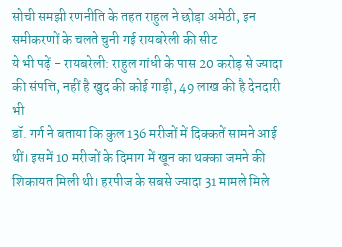सोची समझी रणनीति के तहत राहुल ने छोड़ा अमेठी, इन समीकरणों के चलते चुनी गई रायबरेली की सीट
ये भी पढ़ें - रायबरेली: राहुल गांधी के पास 20 करोड़ से ज्यादा की संपत्ति, नहीं है खुद की कोई गाड़ी, 49 लाख की है देनदारी भी
डॉ. गर्ग ने बताया कि कुल 136 मरीजों में दिक्कतें सामने आई थीं। इसमें 10 मरीजों के दिमाग में खून का थक्का जमने की शिकायत मिली थी। हरपीज के सबसे ज्यादा 31 मामले मिले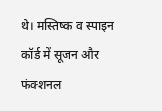थे। मस्तिष्क व स्पाइन कॉर्ड में सूजन और फंक्शनल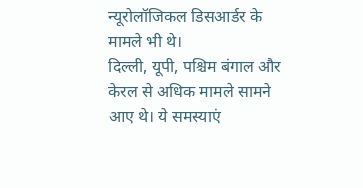न्यूरोलॉजिकल डिसआर्डर के मामले भी थे।
दिल्ली, यूपी, पश्चिम बंगाल और केरल से अधिक मामले सामने आए थे। ये समस्याएं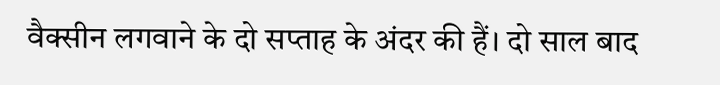वैक्सीन लगवाने के दो सप्ताह के अंदर की हैं। दो साल बाद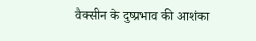वैक्सीन के दुष्प्रभाव की आशंका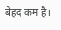बेहद कम है।